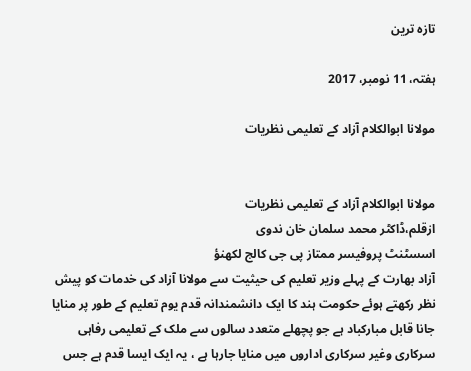تازہ ترین

ہفتہ، 11 نومبر، 2017

مولانا ابوالکلام آزاد کے تعلیمی نظریات


مولانا ابوالکلام آزاد کے تعلیمی نظریات
ازقلم،ڈاکٹر محمد سلمان خان ندوی
اسسٹنٹ پروفیسر ممتاز پی جی کالج لکھنؤ
آزاد بھارت کے پہلے وزیر تعلیم کی حیثیت سے مولانا آزاد کی خدمات کو پیش نظر رکھتے ہوئے حکومت ہند کا ایک دانشمندانہ قدم یوم تعلیم کے طور پر منایا جانا قابل مبارکباد ہے جو پچھلے متعدد سالوں سے ملک کے تعلیمی رفاہی سرکاری وغیر سرکاری اداروں میں منایا جارہا ہے ، یہ ایک ایسا قدم ہے جس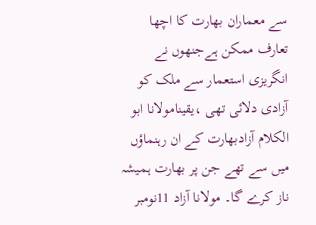سے معماران بھارت کا اچھا تعارف ممکن ہےجنھوں نے انگریزی استعمار سے ملک کو آزادی دلائی تھی ،یقینامولانا ابو الکلام آزادبھارت کے ان رہنماؤں میں سے تھے جن پر بھارت ہمیشہ ناز کرے گا۔ مولانا آزاد 11نومبر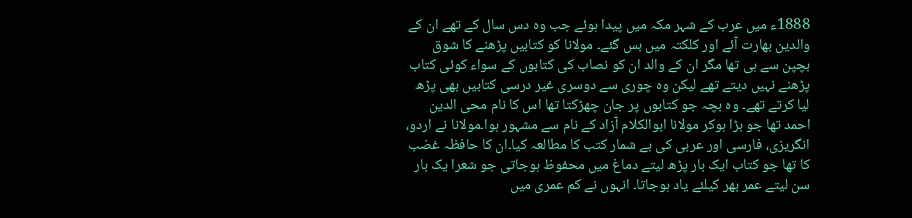1888ء میں عرب کے شہر مکہ میں پیدا ہوئے جب وہ دس سال کے تھے ان کے والدین بھارت آئے اور کلکتہ میں بس گئے۔ مولانا کو کتابیں پڑھنے کا شوق بچپن سے ہی تھا مگر ان کے والد ان کو نصاب کی کتابوں کے سواء کوئی کتاب پڑھنے نہیں دیتے تھے لیکن وہ چوری سے دوسری غیر درسی کتابیں بھی پڑھ لیا کرتے تھے۔ وہ بچہ جو کتابوں پر جان چھڑکتا تھا اس کا نام محی الدین احمد تھا جو بڑا ہوکر مولانا ابوالکلام آزاد کے نام سے مشہور ہوا۔مولانا نے اردو، انگریزی، فارسی اور عربی کی بے شمار کتب کا مطالعہ کیا۔ان کا حافظہ غضب کا تھا جو کتاب ایک بار پڑھ لیتے دماغ میں محفوظ ہوجاتی جو شعرا یک بار سن لیتے عمر بھر کیلئے یاد ہوجاتا۔ انہوں نے کم عمری میں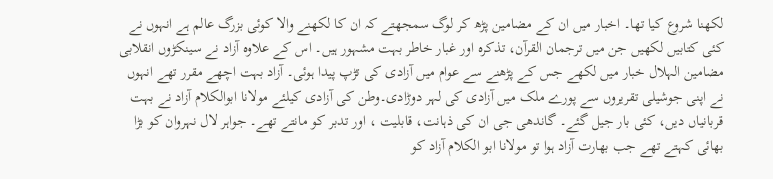لکھنا شروع کیا تھا۔ اخبار میں ان کے مضامین پڑھ کر لوگ سمجھتے کہ ان کا لکھنے والا کوئی بزرگ عالم ہے انہوں نے کئی کتابیں لکھیں جن میں ترجمان القرآن، تذکرہ اور غبار خاطر بہت مشہور ہیں۔ اس کے علاوہ آزاد نے سینکڑوں انقلابی مضامین الہلال خبار میں لکھے جس کے پڑھنے سے عوام میں آزادی کی تڑپ پیدا ہوئی۔ آزاد بہت اچھے مقرر تھے انہوں نے اپنی جوشیلی تقریروں سے پورے ملک میں آزادی کی لہر دوڑادی۔وطن کی آزادی کیلئے مولانا ابوالکلام آزاد نے بہت قربانیاں دیں، کئی بار جیل گئے۔ گاندھی جی ان کی ذہانت، قابلیت ، اور تدبر کو مانتے تھے۔ جواہر لال نہروان کو بڑا بھائی کہتے تھے جب بھارت آزاد ہوا تو مولانا ابو الکلام آزاد کو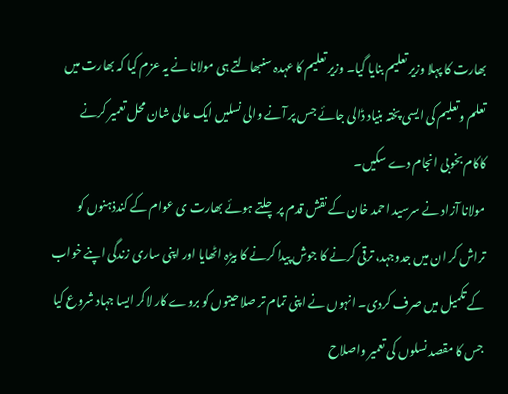بھارت کا پہلا وزیر تعلیم بنایا گیا۔ وزیر تعلیم کا عہدہ سنبھالتے ہی مولانا نے یہ عزم کیا کہ بھارت میں تعلم وتعلیم کی ایسی پختہ بنیاد ڈالی جائے جس پر آنے والی نسلیں ایک عالی شان محل تعمیر کرنے کاکام بخوبی انجام دے سکیں۔
مولانا آزاد نے سرسید احمد خان کے نقش قدم پر چلتے ہوئے بھارت ی عوام کے کندذہنوں کو تراش کر ان میں جدوجہد، ترقی کرنے کا جوش پیدا کرنے کا بیڑہ اٹھایا اور اپنی ساری زندگی اپنے خواب کے تکمیل میں صرف کردی۔ انہوں نے اپنی تمام تر صلاحیتوں کو بروے کار لاکر ایسا جہاد شروع کیا جس کا مقصد نسلوں کی تعمیر واصلاح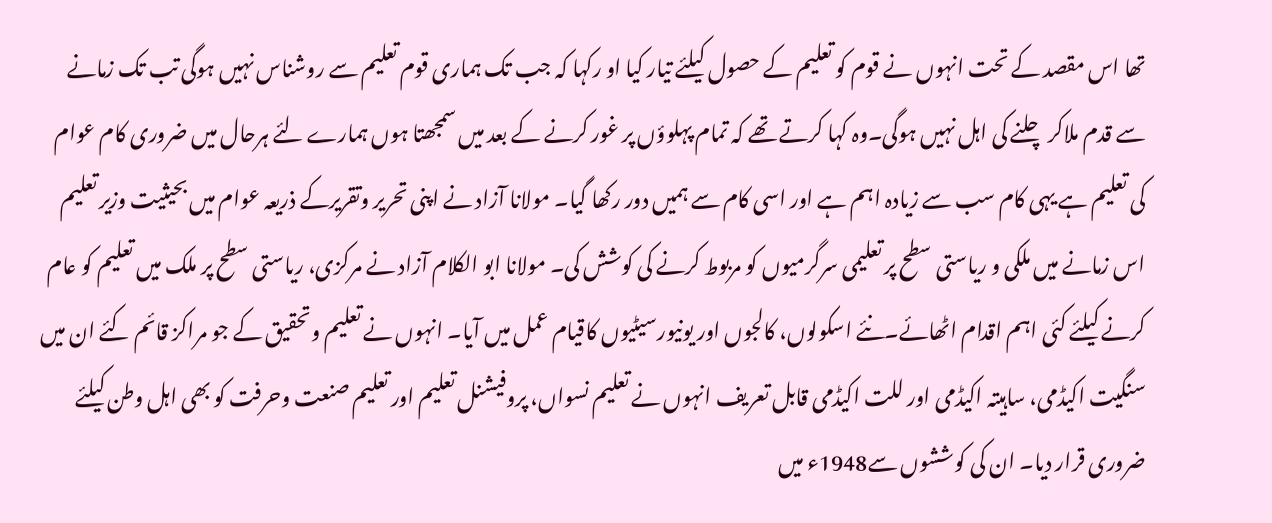تھا اس مقصد کے تحت انہوں نے قوم کو تعلیم کے حصول کیلئے تیار کیا او رکہا کہ جب تک ہماری قوم تعلیم سے روشناس نہیں ہوگی تب تک زمانے سے قدم ملاکر چلنے کی اہل نہیں ہوگی۔وہ کہا کرتے تھے کہ تمام پہلوؤں پر غور کرنے کے بعد میں سمجھتا ہوں ہمارے لئے ہرحال میں ضروری کام عوام کی تعلیم ہے یہی کام سب سے زیادہ اہم ہے اور اسی کام سے ہمیں دور رکھا گیا۔ مولانا آزاد نے اپنی تحریر وتقریرکے ذریعہ عوام میں بحیثیت وزیر تعلیم اس زمانے میں ملکی و ریاستی سطح پر تعلیمی سرگرمیوں کو مربوط کرنے کی کوشش کی۔ مولانا ابو الکلام آزاد نے مرکزی، ریاستی سطح پر ملک میں تعلیم کو عام کرنے کیلئے کئی اہم اقدام اٹھائے۔نئے اسکولوں، کالجوں اور یونیورسیٹیوں کاقیام عمل میں آیا۔ انہوں نے تعلیم وتحقیق کے جو مراکز قائم کئے ان میں سنگیت اکیڈمی، ساہیتہ اکیڈمی اور للت اکیڈمی قابل تعریف انہوں نے تعلیم نسواں، پروفیشنل تعلیم اور تعلیم صنعت وحرفت کو بھی اہل وطن کیلئے ضروری قرار دیا۔ ان کی کوششوں سے1948ء میں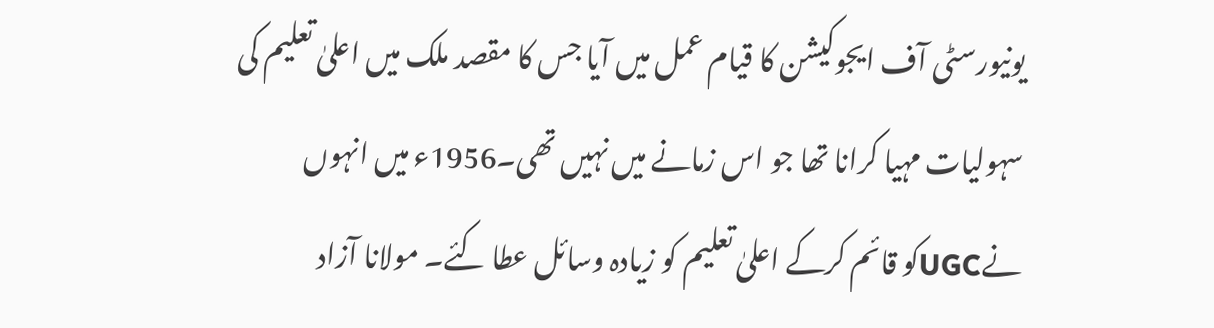یونیورسٹی آف ایجوکیشن کا قیام عمل میں آیا جس کا مقصد ملک میں اعلیٰ تعلیم کی سہولیات مہیا کرانا تھا جو اس زمانے میں نہیں تھی۔1956ء میں انہوں نےUGCکو قائم کرکے اعلیٰ تعلیم کو زیادہ وسائل عطا کئے۔ مولانا آزاد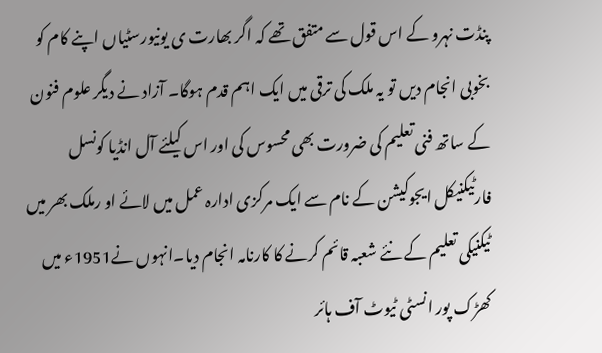پنڈت نہرو کے اس قول سے متفق تھے کہ اگر بھارت ی یونیورسٹیاں اپنے کام کو بخوبی انجام دیں تو یہ ملک کی ترقی میں ایک اہم قدم ہوگا۔ آزاد نے دیگر علوم فنون کے ساتھ فنی تعلیم کی ضرورت بھی محسوس کی اور اس کیلئے آل انڈیا کونسل فارٹیکنیکل ایجوکیشن کے نام سے ایک مرکزی ادارہ عمل میں لائے او رملک بھر میں ٹیکنیکی تعلیم کے نئے شعبہ قائم کرنے کا کارنامہ انجام دیا۔انہوں نے1951ء میں کھڑک پور انسٹی ٹیوٹ آف ہائر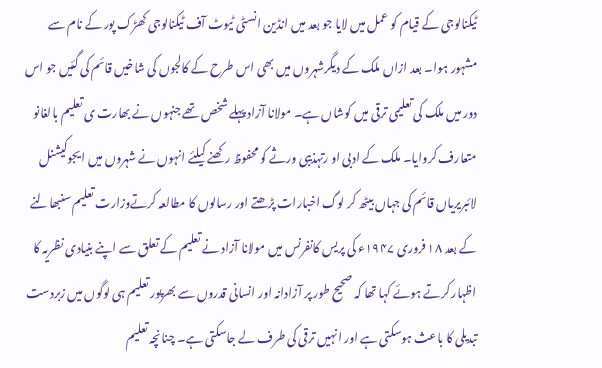ٹیکنالوجی کے قیام کو عمل میں لایا جو بعد میں انڈین انسٹی ٹیوٹ آف ٹیکنالوجی کھڑک پور کے نام سے مشہور ہوا۔ بعد ازاں ملک کے دیگرشہروں میں بھی اس طرح کے کالجوں کی شاخیں قائم کی گئیں جو اس دور میں ملک کی تعلیمی ترقی میں کوشاں ہے۔ مولانا آزاد پہلے شخص تھے جنہوں نے بھارت ی تعلیم بالغانو متعارف کروایا۔ ملک کے ادبی او رتہذیبی ورثے کو محفوظ رکھنے کیلئے انہوں نے شہروں میں ایجوکیشنل لائبریریاں قائم کی جہاں بیٹھ کر لوگ اخبارات پڑھتے اور رسالوں کا مطالعہ کرتےوزارت تعلیم سنبھالنے کے بعد ۱۸ فروری ۱۹۴۷ء کی پریس کانفرنس میں مولانا آزاد نے تعلیم کے تعلق سے اپنے بنیادی نظریہ کا اظہار کرتے ہوئے کہا تھا کہ صحیح طور پر آزادانہ اور انسانی قدروں سے بھرپور تعلیم ہی لوگوں میں زبردست تبدیلی کا باعث ہوسکتی ہے اور انہیں ترقی کی طرف لے جاسکتی ہے۔ چنانچہ تعلیم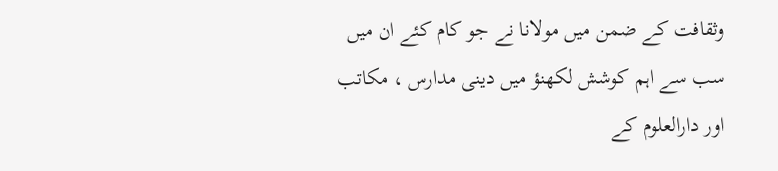وثقافت کے ضمن میں مولانا نے جو کام کئے ان میں سب سے اہم کوشش لکھنؤ میں دینی مدارس ، مکاتب اور دارالعلوم کے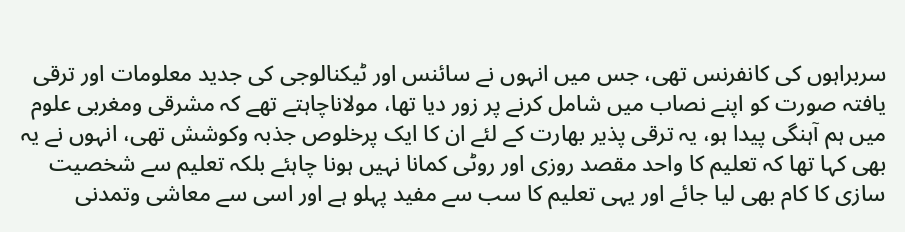سربراہوں کی کانفرنس تھی، جس میں انہوں نے سائنس اور ٹیکنالوجی کی جدید معلومات اور ترقی یافتہ صورت کو اپنے نصاب میں شامل کرنے پر زور دیا تھا، مولاناچاہتے تھے کہ مشرقی ومغربی علوم میں ہم آہنگی پیدا ہو، یہ ترقی پذیر بھارت کے لئے ان کا ایک پرخلوص جذبہ وکوشش تھی، انہوں نے یہ بھی کہا تھا کہ تعلیم کا واحد مقصد روزی اور روٹی کمانا نہیں ہونا چاہئے بلکہ تعلیم سے شخصیت سازی کا کام بھی لیا جائے اور یہی تعلیم کا سب سے مفید پہلو ہے اور اسی سے معاشی وتمدنی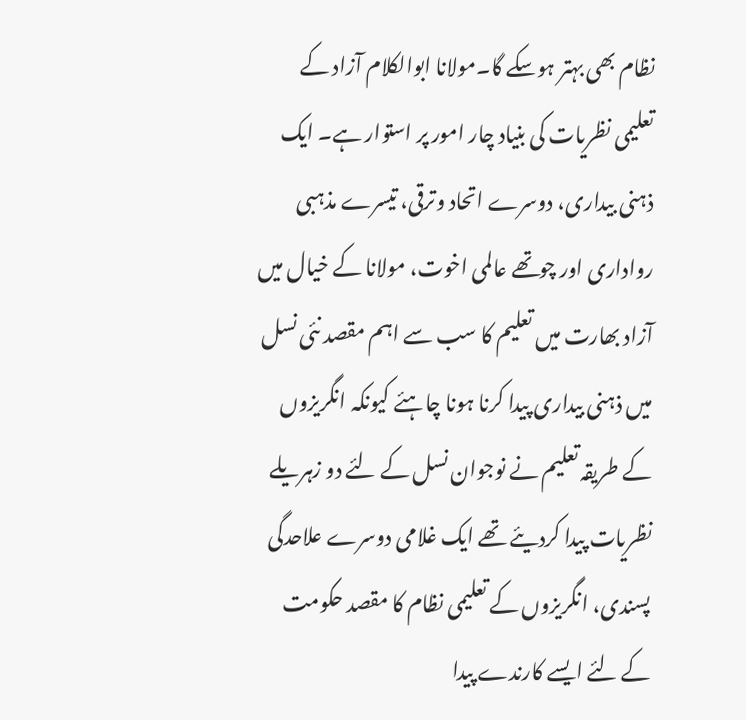نظام بھی بہتر ہوسکے گا۔مولانا ابوالکلام آزاد کے تعلیمی نظریات کی بنیاد چار امور پر استوار ہے۔ ایک ذہنی بیداری، دوسرے اتحاد وترقی، تیسرے مذہبی رواداری اور چوتھے عالمی اخوت، مولانا کے خیال میں آزاد بھارت میں تعلیم کا سب سے اہم مقصد نئی نسل میں ذہنی بیداری پیدا کرنا ہونا چاہئے کیونکہ انگریزوں کے طریقہ تعلیم نے نوجوان نسل کے لئے دو زہریلے نظریات پیدا کردیئے تھے ایک غلامی دوسرے علاحدگی پسندی، انگریزوں کے تعلیمی نظام کا مقصد حکومت کے لئے ایسے کارندے پیدا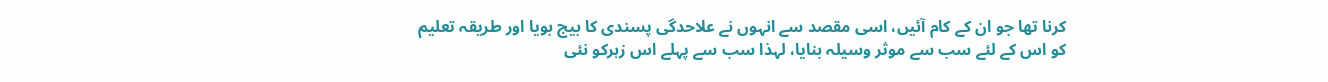کرنا تھا جو ان کے کام آئیں، اسی مقصد سے انہوں نے علاحدگی پسندی کا بیج بویا اور طریقہ تعلیم کو اس کے لئے سب سے موثر وسیلہ بنایا، لہذا سب سے پہلے اس زہرکو نئی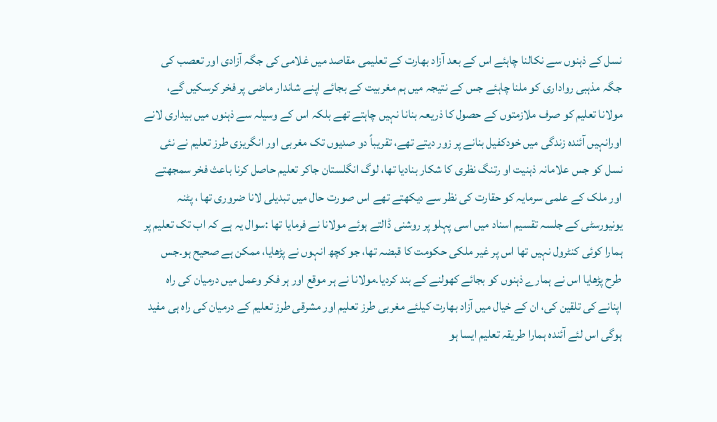نسل کے ذہنوں سے نکالنا چاہئے اس کے بعد آزاد بھارت کے تعلیمی مقاصد میں غلامی کی جگہ آزادی اور تعصب کی جگہ مذہبی رواداری کو ملنا چاہئے جس کے نتیجہ میں ہم مغربیت کے بجائے اپنے شاندار ماضی پر فخر کرسکیں گے، مولانا تعلیم کو صرف ملازمتوں کے حصول کا ذریعہ بنانا نہیں چاہتے تھے بلکہ اس کے وسیلہ سے ذہنوں میں بیداری لانے اورانہیں آئندہ زندگی میں خودکفیل بنانے پر زور دیتے تھے، تقریباً دو صدیوں تک مغربی اور انگریزی طرز تعلیم نے نئی نسل کو جس علامانہ ذہنیت او رتنگ نظری کا شکار بنادیا تھا، لوگ انگلستان جاکر تعلیم حاصل کرنا باعث فخر سمجھتے اور ملک کے علمی سرمایہ کو حقارت کی نظر سے دیکھتے تھے اس صورت حال میں تبدیلی لانا ضروری تھا ، پٹنہ یونیورسٹی کے جلسہ تقسیم اسناد میں اسی پہلو پر روشنی ڈالتے ہوئے مولانا نے فرمایا تھا :سوال یہ ہے کہ اب تک تعلیم پر ہمارا کوئی کنٹرول نہیں تھا اس پر غیر ملکی حکومت کا قبضہ تھا، جو کچھ انہوں نے پڑھایا، ممکن ہے صحیح ہو۔جس طرح پڑھایا اس نے ہمارے ذہنوں کو بجائے کھولنے کے بند کردیا۔مولانا نے ہر موقع اور ہر فکر وعمل میں درمیان کی راہ اپنانے کی تلقین کی، ان کے خیال میں آزاد بھارت کیلئے مغربی طرز تعلیم اور مشرقی طرز تعلیم کے درمیان کی راہ ہی مفید ہوگی اس لئے آئندہ ہمارا طریقہ تعلیم ایسا ہو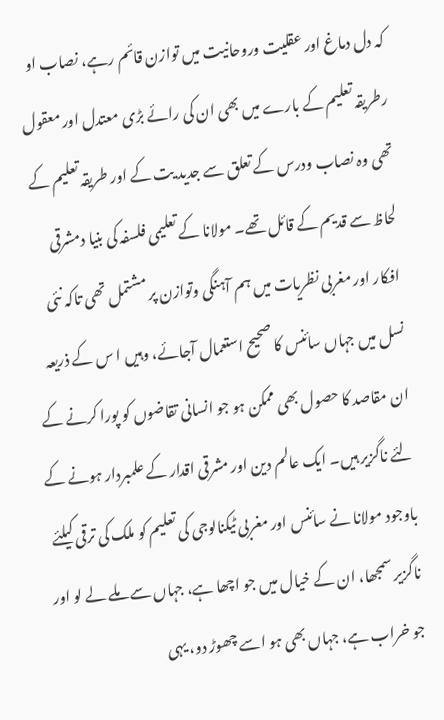کہ دل دماغ اور عقلیت وروحانیت میں توازن قائم رہے، نصاب او رطریقہ تعلیم کے بارے میں بھی ان کی رائے بڑی معتدل اور معقول تھی وہ نصاب ودرس کے تعلق سے جدید یت کے اور طریقہ تعلیم کے لحاظ سے قدیم کے قائل تھے۔ مولانا کے تعلیمی فلسفہ کی بنیا دمشرقی افکار اور مغربی نظریات میں ہم آہنگی وتوازن پر مشتمل تھی تاکہ نئی نسل میں جہاں سائنس کا صحیح استعمال آجائے، وہیں ا س کے ذریعہ ان مقاصد کا حصول بھی ممکن ہو جو انسانی تقاضوں کو پورا کرنے کے لئے ناگزیر ہیں۔ ایک عالم دین اور مشرقی اقدار کے علمبردار ہونے کے باوجود مولانا نے سائنس اور مغربی ٹیکنالوجی کی تعلیم کو ملک کی ترقی کیلئے ناگزیر سمجھا، ان کے خیال میں جو اچھا ہے، جہاں سے ملے لے لو اور جو خراب ہے، جہاں بھی ہو اسے چھوڑ دو، یہی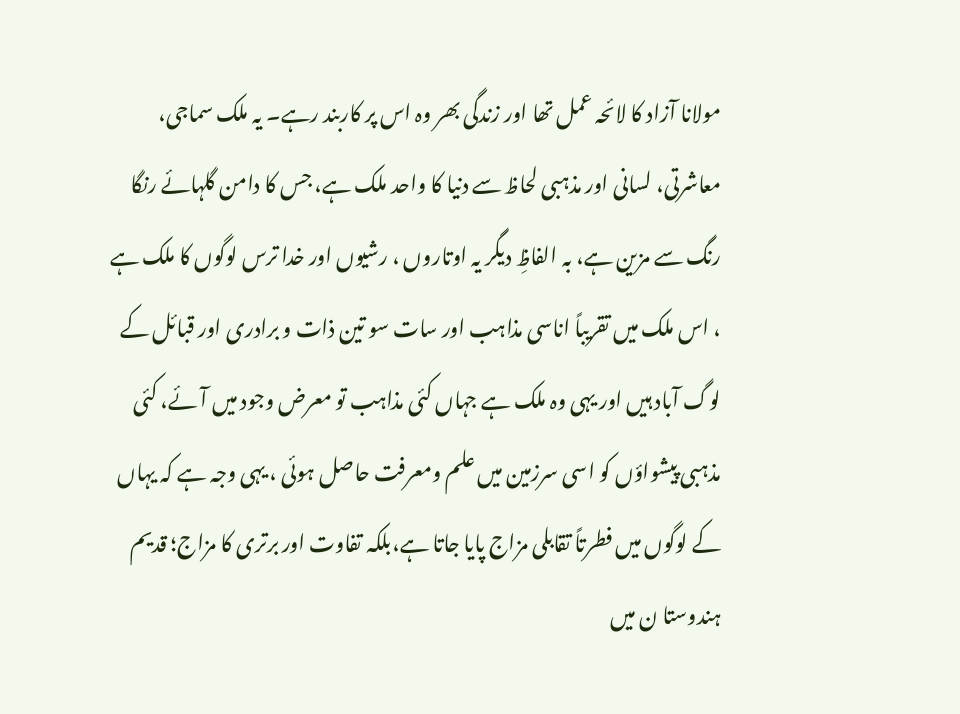مولانا آزاد کا لائحہ عمل تھا اور زندگی بھر وہ اس پر کاربند رہے۔ یہ ملک سماجی، معاشرتی، لسانی اور مذہبی لحاظ سے دنیا کا واحد ملک ہے، جس کا دامن گلہائے رنگا رنگ سے مزین ہے، بہ الفاظِ دیگر یہ اوتاروں ، رشیوں اور خدا ترس لوگوں کا ملک ہے ، اس ملک میں تقریباً اناسی مذاہب اور سات سو تین ذات و برادری اور قبائل کے لوگ آباد ہیں اور یہی وہ ملک ہے جہاں کئی مذاہب تو معرض وجود میں آئے، کئی مذہبی پیشواؤں کو اسی سرزمین میں علم ومعرفت حاصل ہوئی ، یہی وجہ ہے کہ یہاں کے لوگوں میں فطرتاً تقابلی مزاج پایا جاتا ہے،بلکہ تفاوت اور برتری کا مزاج؛ قدیم ہندوستا ن میں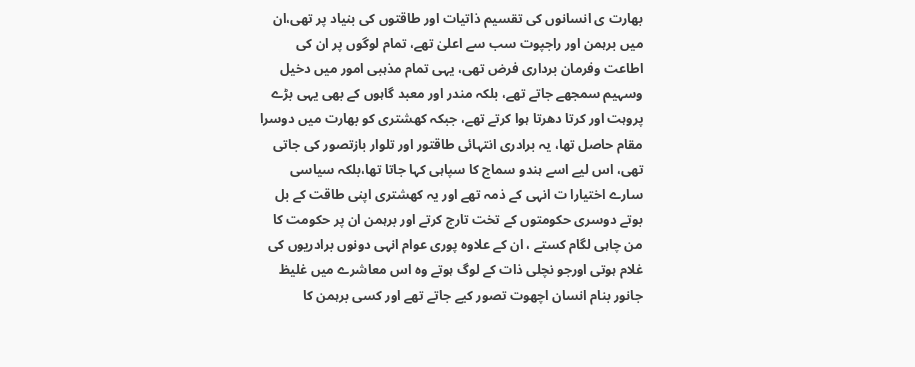بھارت ی انسانوں کی تقسیم ذاتیات اور طاقتوں کی بنیاد پر تھی،ان میں برہمن اور راجپوت سب سے اعلیٰ تھے، تمام لوگوں پر ان کی اطاعت وفرمان برداری فرض تھی، یہی تمام مذہبی امور میں دخیل وسہیم سمجھے جاتے تھے، بلکہ مندر اور معبد گاہوں کے بھی یہی بڑے پروہت اور کرتا دھرتا ہوا کرتے تھے، جبکہ کھشتری کو بھارت میں دوسرا مقام حاصل تھا، یہ برادری انتہائی طاقتور اور تلوار بازتصور کی جاتی تھی، اس لیے اسے ہندو سماج کا سپاہی کہا جاتا تھا،بلکہ سیاسی سارے اختیارا ت انہی کے ذمہ تھے اور یہ کھشتری اپنی طاقت کے بل بوتے دوسری حکومتوں کے تخت تارج کرتے اور برہمن ان پر حکومت کا من چاہی لگام کستے ، ان کے علاوہ پوری عوام انہی دونوں برادریوں کی غلام ہوتی اورجو نچلی ذات کے لوگ ہوتے وہ اس معاشرے میں غلیظ جانور بنام انسان اچھوت تصور کیے جاتے تھے اور کسی برہمن کا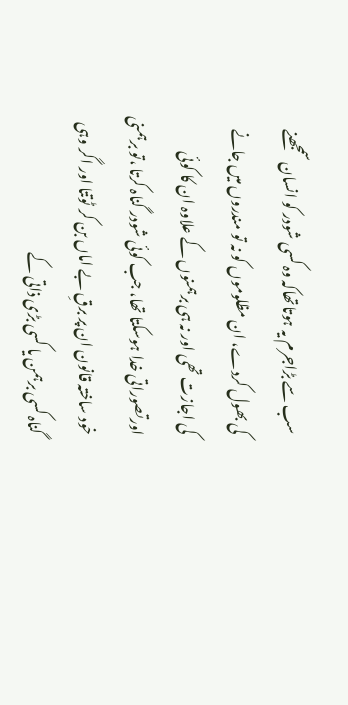سب سے بڑاجرم یہ ہوتاتھاکہ وہ کسی شودر کو انسان سمجھنے کی بھول کردے، ان مظلوموں کو نہ تو مندروں میں جانے کی اجازت تھی اور نہ ہی برہمنوں کے علاوہ ان کا کوئی اورتصوراتی خدا ہوسکتا تھا، جب کوئی شودر گناہ کرتا ،تو برہمنی خود ساختہ قانون ان پر برقِ بے اماں بن کر ٹوتتا اور اگر وہی گناہ کسی برہمن یا کسی بڑی ذاتی کے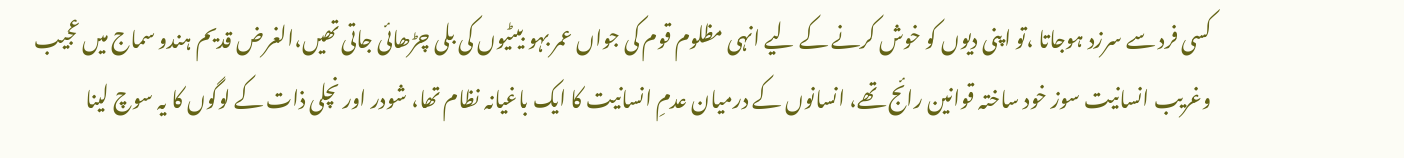کسی فرد سے سرزد ہوجاتا ،تو اپنی دیوں کو خوش کرنے کے لیے انہی مظلوم قوم کی جواں عمر بہو بیٹیوں کی بلی چڑھائی جاتی تھیں،الغرض قدیم ہندو سماج میں عجیب وغریب انسانیت سوز خود ساختہ قوانین رائج تھے، انسانوں کے درمیان عدمِ انسانیت کا ایک باغیانہ نظام تھا، شودر اور نچلی ذات کے لوگوں کا یہ سوچ لینا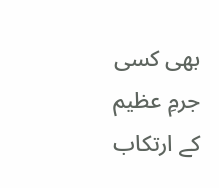بھی کسی جرمِ عظیم کے ارتکاب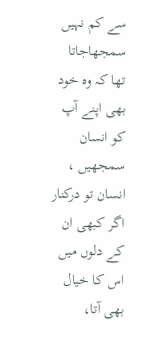سے کم نہیں سمجھاجاتا تھا کہ وہ خود بھی اپنے آپ کو انسان سمجھیں ، انسان تو درکنار اگر کبھی ان کے دلوں میں اس کا خیال بھی آتا،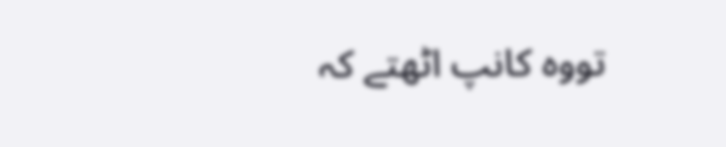تووہ کانپ اٹھتے کہ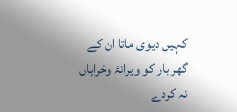کہیں دیوی ماتا ان کے گھر بار کو ویرانۂ وخراباں نہ کردے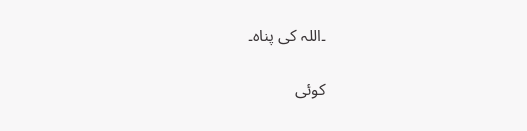۔اللہ کی پناہ۔

کوئی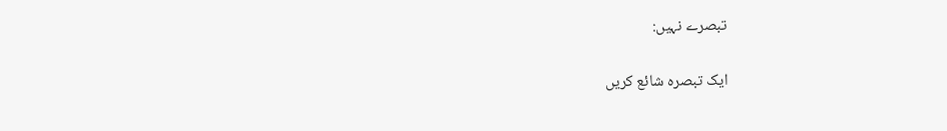تبصرے نہیں:

ایک تبصرہ شائع کریں